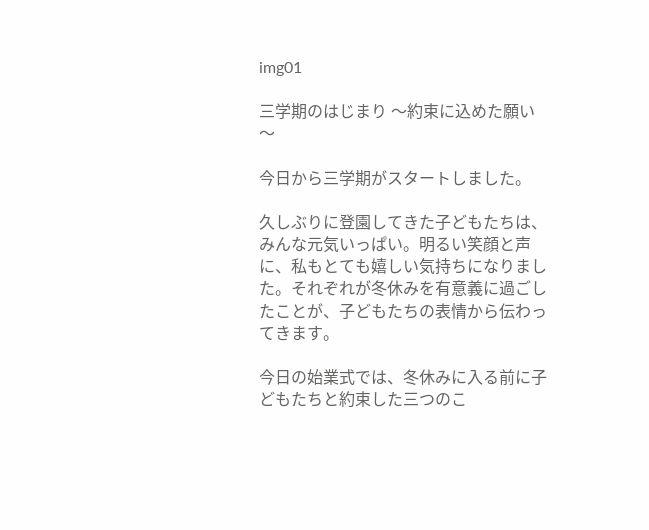img01

三学期のはじまり 〜約束に込めた願い〜

今日から三学期がスタートしました。

久しぶりに登園してきた子どもたちは、みんな元気いっぱい。明るい笑顔と声に、私もとても嬉しい気持ちになりました。それぞれが冬休みを有意義に過ごしたことが、子どもたちの表情から伝わってきます。

今日の始業式では、冬休みに入る前に子どもたちと約束した三つのこ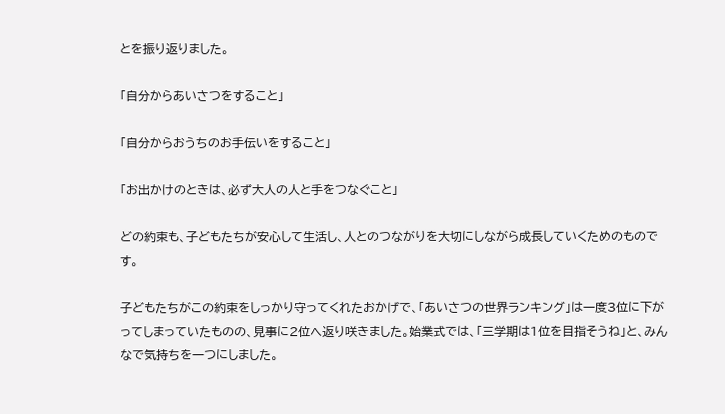とを振り返りました。

「自分からあいさつをすること」

「自分からおうちのお手伝いをすること」

「お出かけのときは、必ず大人の人と手をつなぐこと」

どの約束も、子どもたちが安心して生活し、人とのつながりを大切にしながら成長していくためのものです。

子どもたちがこの約束をしっかり守ってくれたおかげで、「あいさつの世界ランキング」は一度3位に下がってしまっていたものの、見事に2位へ返り咲きました。始業式では、「三学期は1位を目指そうね」と、みんなで気持ちを一つにしました。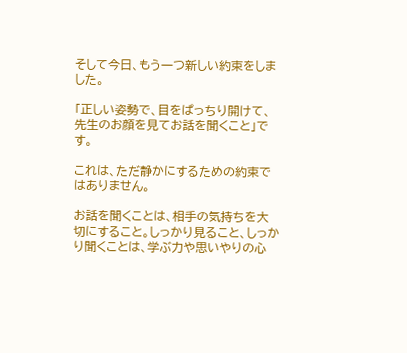そして今日、もう一つ新しい約束をしました。

「正しい姿勢で、目をぱっちり開けて、先生のお顔を見てお話を聞くこと」です。

これは、ただ静かにするための約束ではありません。

お話を聞くことは、相手の気持ちを大切にすること。しっかり見ること、しっかり聞くことは、学ぶ力や思いやりの心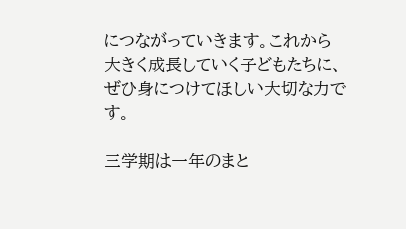につながっていきます。これから大きく成長していく子どもたちに、ぜひ身につけてほしい大切な力です。

三学期は一年のまと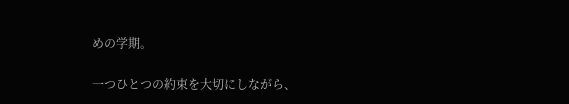めの学期。

一つひとつの約束を大切にしながら、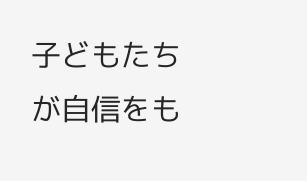子どもたちが自信をも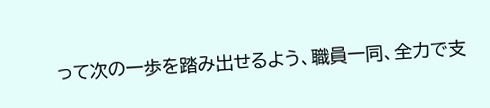って次の一歩を踏み出せるよう、職員一同、全力で支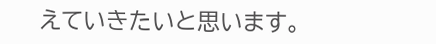えていきたいと思います。